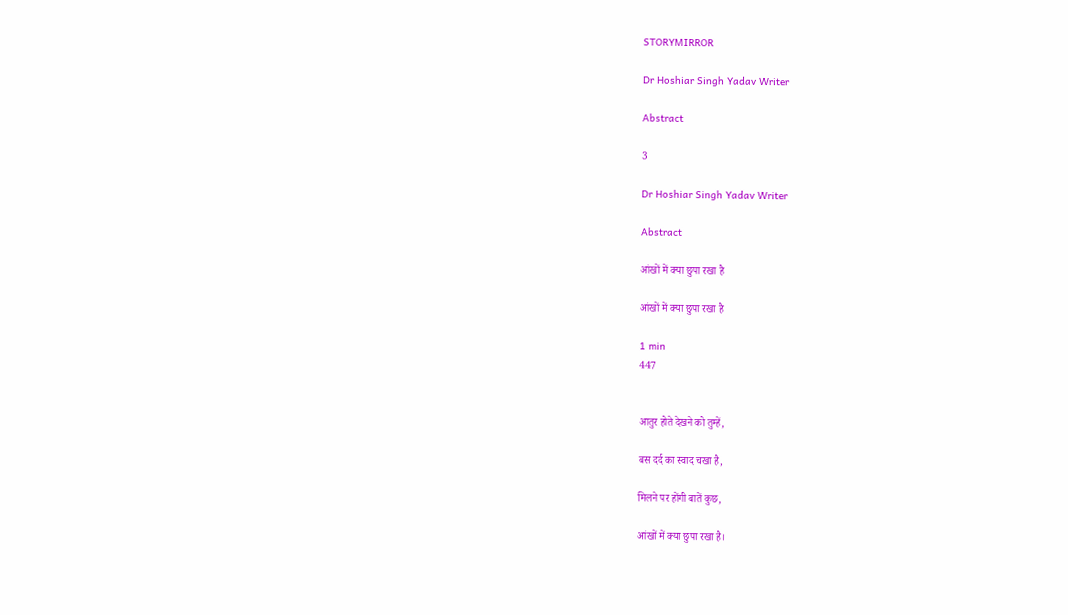STORYMIRROR

Dr Hoshiar Singh Yadav Writer

Abstract

3

Dr Hoshiar Singh Yadav Writer

Abstract

आंखों में क्या छुपा रखा है

आंखों में क्या छुपा रखा है

1 min
447


आतुर होते देखने को तुम्हें,

बस दर्द का स्वाद चखा है,

मिलने पर होंगी बातें कुछ,

आंखों में क्या छुपा रखा है।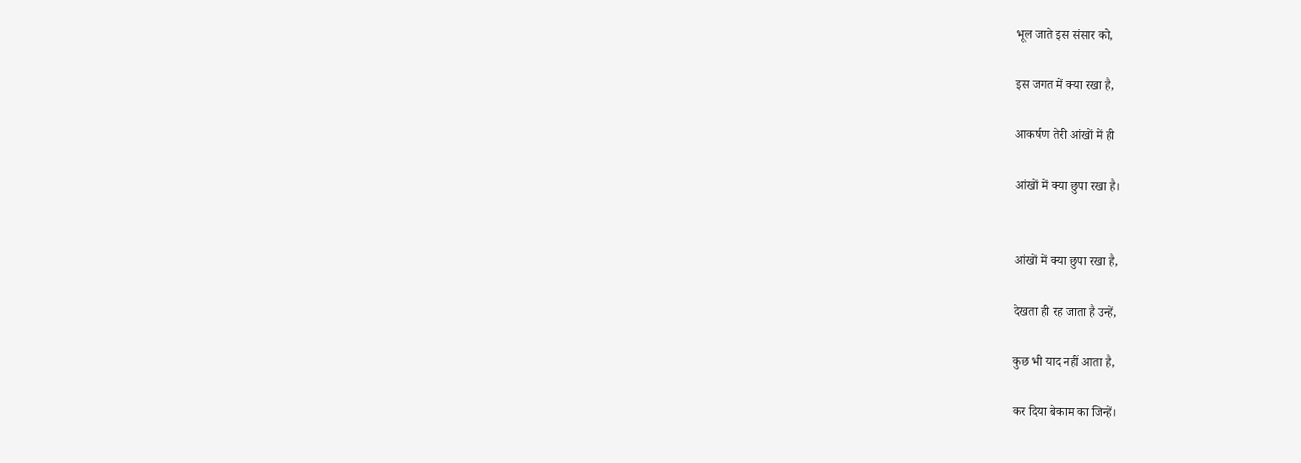भूल जाते इस संसार को,

इस जगत में क्या रखा है,

आकर्षण तेरी आंखों में ही

आंखों में क्या छुपा रखा है।


आंखों में क्या छुपा रखा है,

देखता ही रह जाता है उन्हें,

कुछ भी याद नहीं आता है,

कर दिया बेकाम का जिन्हें।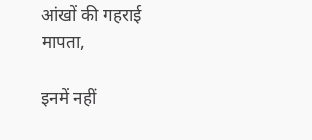आंखों की गहराई मापता,

इनमें नहीं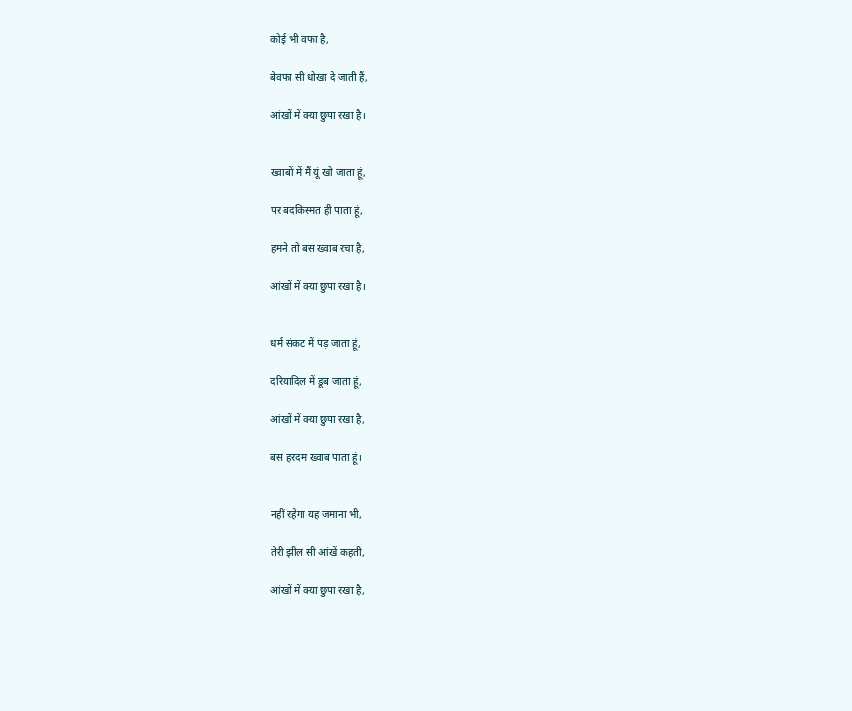कोई भी वफा है,

बेवफा सी धोखा दे जाती हैं,

आंखों में क्या छुपा रखा है।


ख्वाबों में मैं यूं खो जाता हूं,

पर बदकिस्मत ही पाता हूं,

हमने तो बस ख्वाब रचा है,

आंखों में क्या छुपा रखा है।


धर्म संकट में पड़ जाता हूं,

दरियादिल में डूब जाता हूं,

आंखों में क्या छुपा रखा है,

बस हरदम ख्वाब पाता हूं।


नहीं रहेगा यह जमाना भी,

तेरी झील सी आंखें कहती,

आंखों में क्या छुपा रखा है,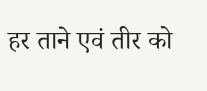हर ताने एवं तीर को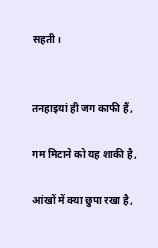सहती।


तनहाइयां ही जग काफी हैं,

गम मिटाने को यह शाकी है,

आंखों में क्या छुपा रखा है,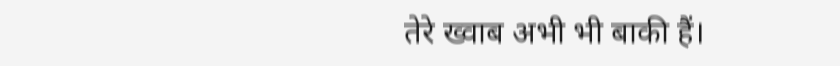तेरे ख्वाब अभी भी बाकी हैं।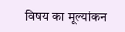विषय का मूल्यांकन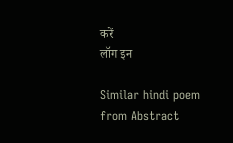करें
लॉग इन

Similar hindi poem from Abstract